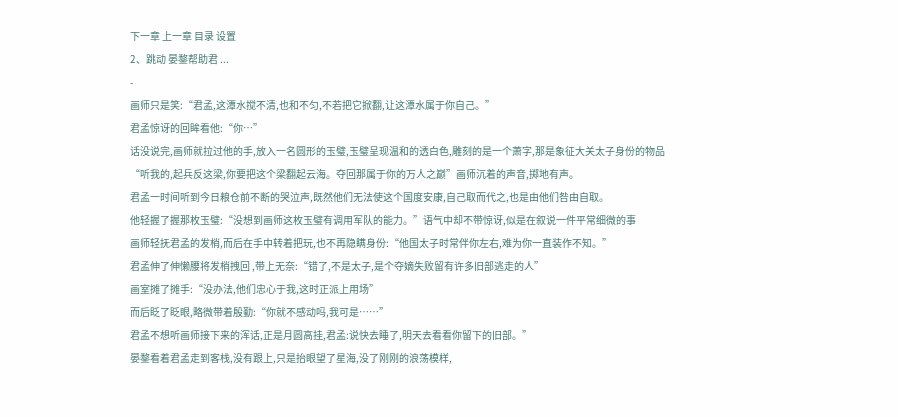下一章 上一章 目录 设置
2、跳动 晏鍪帮助君 ...
-
画师只是笑:“君孟,这潭水搅不清,也和不匀,不若把它掀翻,让这潭水属于你自己。”
君孟惊讶的回眸看他:“你…”
话没说完,画师就拉过他的手,放入一名圆形的玉璧,玉璧呈现温和的透白色,雕刻的是一个萧字,那是象征大关太子身份的物品
“听我的,起兵反这梁,你要把这个梁翻起云海。夺回那属于你的万人之巅”画师沉着的声音,掷地有声。
君孟一时间听到今日粮仓前不断的哭泣声,既然他们无法使这个国度安康,自己取而代之,也是由他们咎由自取。
他轻握了握那枚玉璧:“没想到画师这枚玉璧有调用军队的能力。”语气中却不带惊讶,似是在叙说一件平常细微的事
画师轻抚君孟的发梢,而后在手中转着把玩,也不再隐瞒身份:“他国太子时常伴你左右,难为你一直装作不知。”
君孟伸了伸懒腰将发梢拽回 ,带上无奈:“错了,不是太子,是个夺嫡失败留有许多旧部逃走的人”
画室摊了摊手:“没办法,他们忠心于我,这时正派上用场”
而后眨了眨眼,略微带着殷勤:“你就不感动吗,我可是……”
君孟不想听画师接下来的浑话,正是月圆高挂,君孟:说快去睡了,明天去看看你留下的旧部。”
晏鍪看着君孟走到客栈,没有跟上,只是抬眼望了星海,没了刚刚的浪荡模样,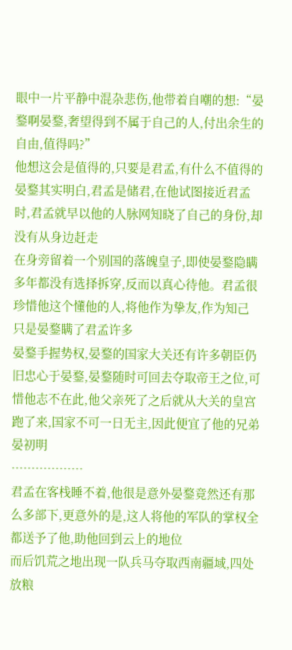眼中一片平静中混杂悲伤,他带着自嘲的想:“晏鍪啊晏鍪,奢望得到不属于自己的人,付出余生的自由,值得吗?”
他想这会是值得的,只要是君孟,有什么不值得的
晏鍪其实明白,君孟是储君,在他试图接近君孟时,君孟就早以他的人脉网知晓了自己的身份,却没有从身边赶走
在身旁留着一个别国的落魄皇子,即使晏鍪隐瞒多年都没有选择拆穿,反而以真心待他。君孟很珍惜他这个懂他的人,将他作为挚友,作为知己
只是晏鍪瞒了君孟许多
晏鍪手握势权,晏鍪的国家大关还有许多朝臣仍旧忠心于晏鍪,晏鍪随时可回去夺取帝王之位,可惜他志不在此,他父亲死了之后就从大关的皇宫跑了来,国家不可一日无主,因此便宜了他的兄弟晏初明
………………
君孟在客栈睡不着,他很是意外晏鍪竟然还有那么多部下,更意外的是,这人将他的军队的掌权全都送予了他,助他回到云上的地位
而后饥荒之地出现一队兵马夺取西南疆域,四处放粮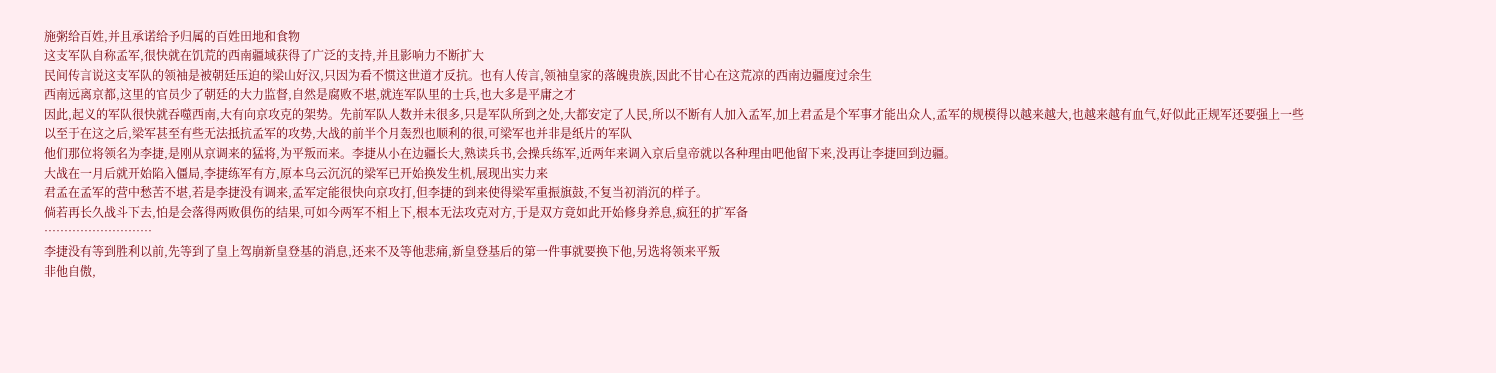施粥给百姓,并且承诺给予归属的百姓田地和食物
这支军队自称孟军,很快就在饥荒的西南疆域获得了广泛的支持,并且影响力不断扩大
民间传言说这支军队的领袖是被朝廷压迫的梁山好汉,只因为看不惯这世道才反抗。也有人传言,领袖皇家的落魄贵族,因此不甘心在这荒凉的西南边疆度过余生
西南远离京都,这里的官员少了朝廷的大力监督,自然是腐败不堪,就连军队里的士兵,也大多是平庸之才
因此,起义的军队很快就吞噬西南,大有向京攻克的架势。先前军队人数并未很多,只是军队所到之处,大都安定了人民,所以不断有人加入孟军,加上君孟是个军事才能出众人,孟军的规模得以越来越大,也越来越有血气,好似此正规军还要强上一些
以至于在这之后,梁军甚至有些无法抵抗孟军的攻势,大战的前半个月轰烈也顺利的很,可梁军也并非是纸片的军队
他们那位将领名为李捷,是刚从京调来的猛将,为平叛而来。李捷从小在边疆长大,熟读兵书,会操兵练军,近两年来调入京后皇帝就以各种理由吧他留下来,没再让李捷回到边疆。
大战在一月后就开始陷入僵局,李捷练军有方,原本乌云沉沉的梁军已开始换发生机,展现出实力来
君孟在孟军的营中愁苦不堪,若是李捷没有调来,孟军定能很快向京攻打,但李捷的到来使得梁军重振旗鼓,不复当初消沉的样子。
倘若再长久战斗下去,怕是会落得两败俱伤的结果,可如今两军不相上下,根本无法攻克对方,于是双方竟如此开始修身养息,疯狂的扩军备
………………………
李捷没有等到胜利以前,先等到了皇上驾崩新皇登基的消息,还来不及等他悲痛,新皇登基后的第一件事就要换下他,另选将领来平叛
非他自傲,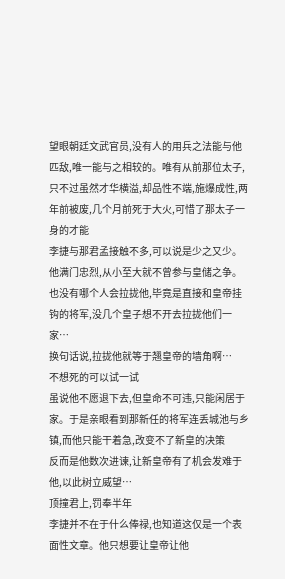望眼朝廷文武官员,没有人的用兵之法能与他匹敌,唯一能与之相较的。唯有从前那位太子,只不过虽然才华横溢,却品性不端,施爆成性,两年前被废,几个月前死于大火,可惜了那太子一身的才能
李捷与那君孟接触不多,可以说是少之又少。
他满门忠烈,从小至大就不曾参与皇储之争。也没有哪个人会拉拢他,毕竟是直接和皇帝挂钩的将军,没几个皇子想不开去拉拢他们一家…
换句话说,拉拢他就等于翘皇帝的墙角啊…
不想死的可以试一试
虽说他不愿退下去,但皇命不可违,只能闲居于家。于是亲眼看到那新任的将军连丢城池与乡镇,而他只能干着急,改变不了新皇的决策
反而是他数次进谏,让新皇帝有了机会发难于他,以此树立威望…
顶撞君上,罚奉半年
李捷并不在于什么俸禄,也知道这仅是一个表面性文章。他只想要让皇帝让他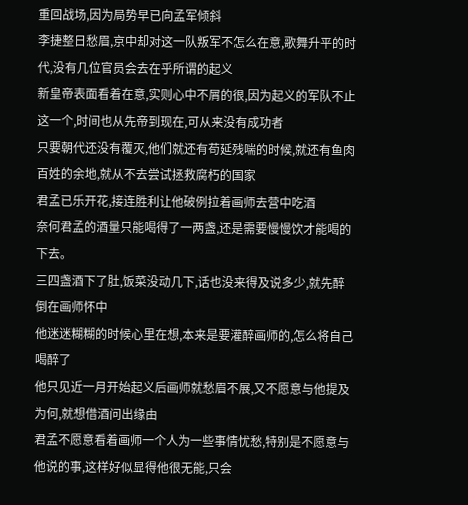重回战场,因为局势早已向孟军倾斜
李捷整日愁眉,京中却对这一队叛军不怎么在意,歌舞升平的时代,没有几位官员会去在乎所谓的起义
新皇帝表面看着在意,实则心中不屑的很,因为起义的军队不止这一个,时间也从先帝到现在,可从来没有成功者
只要朝代还没有覆灭,他们就还有苟延残喘的时候,就还有鱼肉百姓的余地,就从不去尝试拯救腐朽的国家
君孟已乐开花,接连胜利让他破例拉着画师去营中吃酒
奈何君孟的酒量只能喝得了一两盏,还是需要慢慢饮才能喝的下去。
三四盏酒下了肚,饭菜没动几下,话也没来得及说多少,就先醉倒在画师怀中
他迷迷糊糊的时候心里在想,本来是要灌醉画师的,怎么将自己喝醉了
他只见近一月开始起义后画师就愁眉不展,又不愿意与他提及为何,就想借酒问出缘由
君孟不愿意看着画师一个人为一些事情忧愁,特别是不愿意与他说的事,这样好似显得他很无能,只会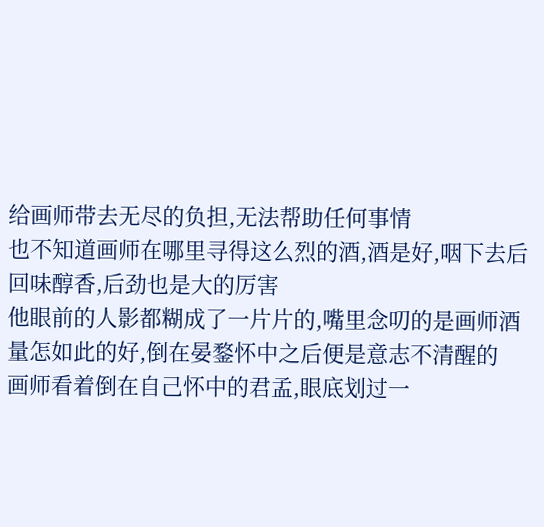给画师带去无尽的负担,无法帮助任何事情
也不知道画师在哪里寻得这么烈的酒,酒是好,咽下去后回味醇香,后劲也是大的厉害
他眼前的人影都糊成了一片片的,嘴里念叨的是画师酒量怎如此的好,倒在晏鍪怀中之后便是意志不清醒的
画师看着倒在自己怀中的君孟,眼底划过一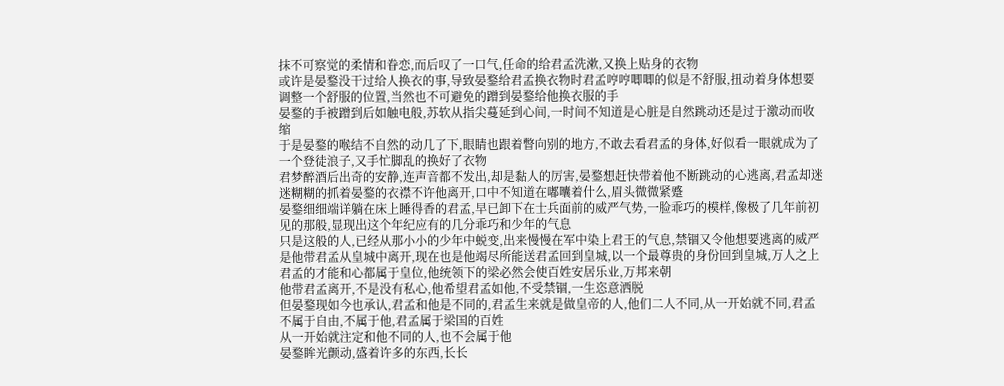抹不可察觉的柔情和眷恋,而后叹了一口气,任命的给君孟洗漱,又换上贴身的衣物
或许是晏鍪没干过给人换衣的事,导致晏鍪给君孟换衣物时君孟哼哼唧唧的似是不舒服,扭动着身体想要调整一个舒服的位置,当然也不可避免的蹭到晏鍪给他换衣服的手
晏鍪的手被蹭到后如触电般,苏软从指尖蔓延到心间,一时间不知道是心脏是自然跳动还是过于激动而收缩
于是晏鍪的喉结不自然的动几了下,眼睛也跟着瞥向别的地方,不敢去看君孟的身体,好似看一眼就成为了一个登徒浪子,又手忙脚乱的换好了衣物
君梦醉酒后出奇的安静,连声音都不发出,却是黏人的厉害,晏鍪想赶快带着他不断跳动的心逃离,君孟却迷迷糊糊的抓着晏鍪的衣襟不许他离开,口中不知道在嘟囔着什么,眉头微微紧蹙
晏鍪细细端详躺在床上睡得香的君孟,早已卸下在士兵面前的威严气势,一脸乖巧的模样,像极了几年前初见的那般,显现出这个年纪应有的几分乖巧和少年的气息
只是这般的人,已经从那小小的少年中蜕变,出来慢慢在军中染上君王的气息,禁锢又令他想要逃离的威严
是他带君孟从皇城中离开,现在也是他竭尽所能送君孟回到皇城,以一个最尊贵的身份回到皇城,万人之上
君孟的才能和心都属于皇位,他统领下的梁必然会使百姓安居乐业,万邦来朝
他带君孟离开,不是没有私心,他希望君孟如他,不受禁锢,一生恣意洒脱
但晏鍪现如今也承认,君孟和他是不同的,君孟生来就是做皇帝的人,他们二人不同,从一开始就不同,君孟不属于自由,不属于他,君孟属于梁国的百姓
从一开始就注定和他不同的人,也不会属于他
晏鍪眸光颤动,盛着许多的东西,长长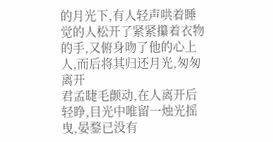的月光下,有人轻声哄着睡觉的人松开了紧紧攥着衣物的手,又俯身吻了他的心上人,而后将其归还月光,匆匆离开
君孟睫毛颤动,在人离开后轻睁,目光中唯留一烛光摇曳,晏鍪已没有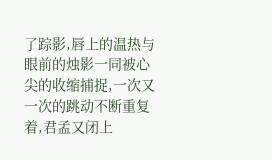了踪影,唇上的温热与眼前的烛影一同被心尖的收缩捕捉,一次又一次的跳动不断重复着,君孟又闭上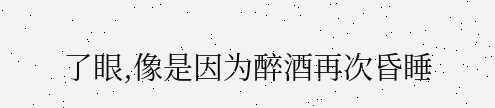了眼,像是因为醉酒再次昏睡